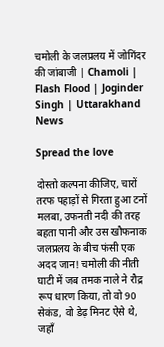चमोली के जलप्रलय में जोगिंदर की जांबाजी | Chamoli | Flash Flood | Joginder Singh | Uttarakhand News

Spread the love

दोस्तो कल्पना कीजिए, चारों तरफ पहाड़ों से गिरता हुआ टनों मलबा, उफनती नदी की तरह बहता पानी और उस खौफनाक जलप्रलय के बीच फंसी एक अदद जान! चमोली की नीती घाटी में जब तमक नाले ने रौद्र रूप धारण किया, तो वो 90 सेकंड, वो डेढ़ मिनट ऐसे थे, जहाँ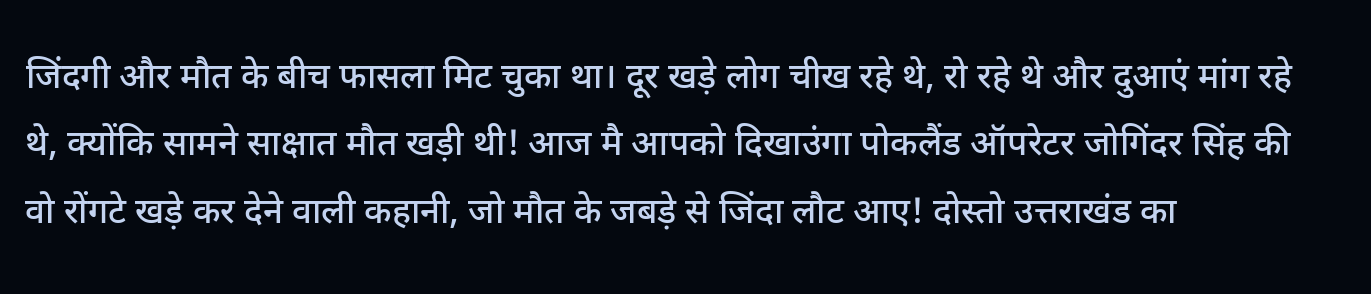जिंदगी और मौत के बीच फासला मिट चुका था। दूर खड़े लोग चीख रहे थे, रो रहे थे और दुआएं मांग रहे थे, क्योंकि सामने साक्षात मौत खड़ी थी! आज मै आपको दिखाउंगा पोकलैंड ऑपरेटर जोगिंदर सिंह की वो रोंगटे खड़े कर देने वाली कहानी, जो मौत के जबड़े से जिंदा लौट आए! दोस्तो उत्तराखंड का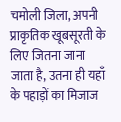चमोली जिला, अपनी प्राकृतिक खूबसूरती के लिए जितना जाना जाता है, उतना ही यहाँ के पहाड़ों का मिजाज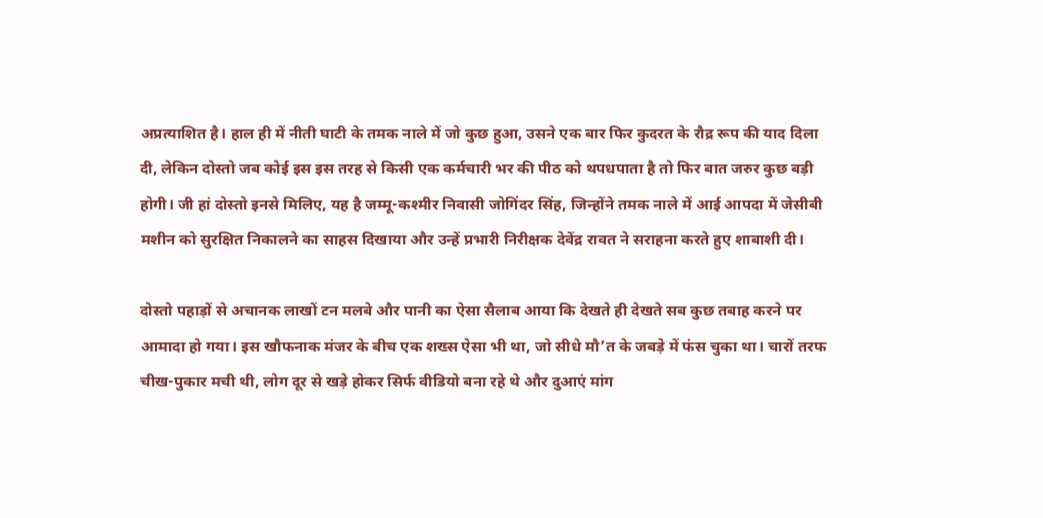अप्रत्याशित है। हाल ही में नीती घाटी के तमक नाले में जो कुछ हुआ, उसने एक बार फिर कुदरत के रौद्र रूप की याद दिला दी, लेकिन दोस्तो जब कोई इस इस तरह से किसी एक कर्मचारी भर की पीठ को थपधपाता है तो फिर बात जरुर कुछ बड़ी होगी। जी हां दोस्तो इनसे मिलिए, यह है जम्मू-कश्मीर निवासी जोगिंदर सिंह, जिन्होंने तमक नाले में आई आपदा में जेसीबी मशीन को सुरक्षित निकालने का साहस दिखाया और उन्हें प्रभारी निरीक्षक देवेंद्र रावत ने सराहना करते हुए शाबाशी दी।

दोस्तो पहाड़ों से अचानक लाखों टन मलबे और पानी का ऐसा सैलाब आया कि देखते ही देखते सब कुछ तबाह करने पर आमादा हो गया। इस खौफनाक मंजर के बीच एक शख्स ऐसा भी था, जो सीधे मौ’त के जबड़े में फंस चुका था। चारों तरफ चीख-पुकार मची थी, लोग दूर से खड़े होकर सिर्फ वीडियो बना रहे थे और दुआएं मांग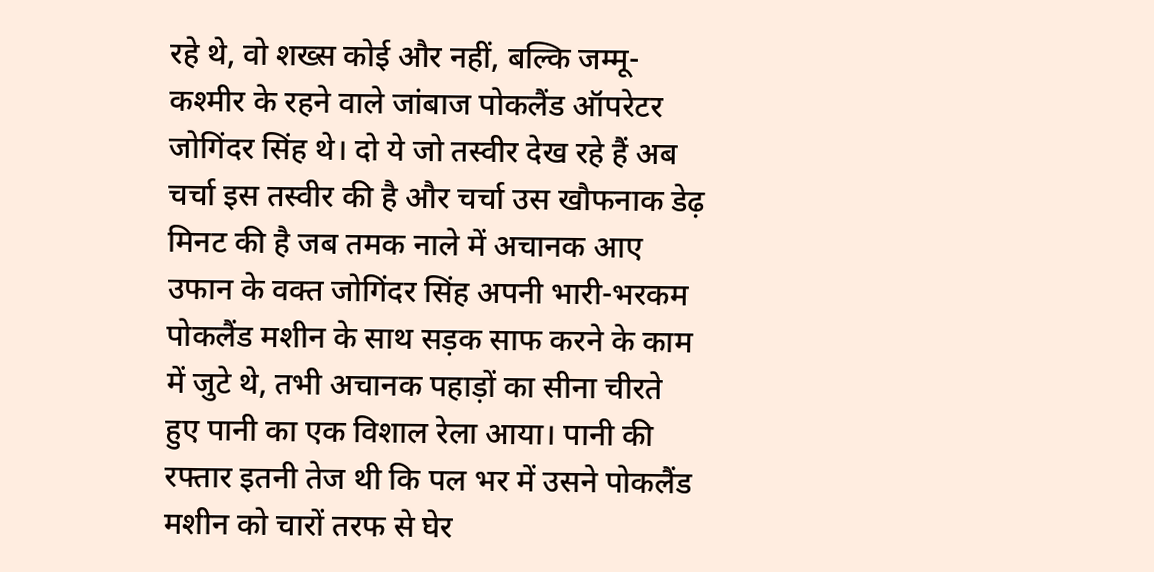रहे थे, वो शख्स कोई और नहीं, बल्कि जम्मू-कश्मीर के रहने वाले जांबाज पोकलैंड ऑपरेटर जोगिंदर सिंह थे। दो ये जो तस्वीर देख रहे हैं अब चर्चा इस तस्वीर की है और चर्चा उस खौफनाक डेढ़ मिनट की है जब तमक नाले में अचानक आए उफान के वक्त जोगिंदर सिंह अपनी भारी-भरकम पोकलैंड मशीन के साथ सड़क साफ करने के काम में जुटे थे, तभी अचानक पहाड़ों का सीना चीरते हुए पानी का एक विशाल रेला आया। पानी की रफ्तार इतनी तेज थी कि पल भर में उसने पोकलैंड मशीन को चारों तरफ से घेर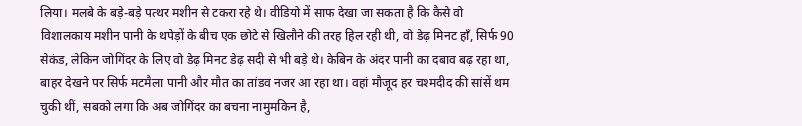लिया। मलबे के बड़े-बड़े पत्थर मशीन से टकरा रहे थे। वीडियो में साफ देखा जा सकता है कि कैसे वो विशालकाय मशीन पानी के थपेड़ों के बीच एक छोटे से खिलौने की तरह हिल रही थी, वो डेढ़ मिनट हाँ, सिर्फ 90 सेकंड, लेकिन जोगिंदर के लिए वो डेढ़ मिनट डेढ़ सदी से भी बड़े थे। केबिन के अंदर पानी का दबाव बढ़ रहा था, बाहर देखने पर सिर्फ मटमैला पानी और मौत का तांडव नजर आ रहा था। वहां मौजूद हर चश्मदीद की सांसें थम चुकी थीं, सबको लगा कि अब जोगिंदर का बचना नामुमकिन है,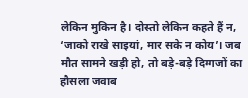लेकिन मुकिन है। दोस्तो लेकिन कहते हैं न, ‘जाको राखे साइयां, मार सके न कोय’। जब मौत सामने खड़ी हो, तो बड़े-बड़े दिग्गजों का हौसला जवाब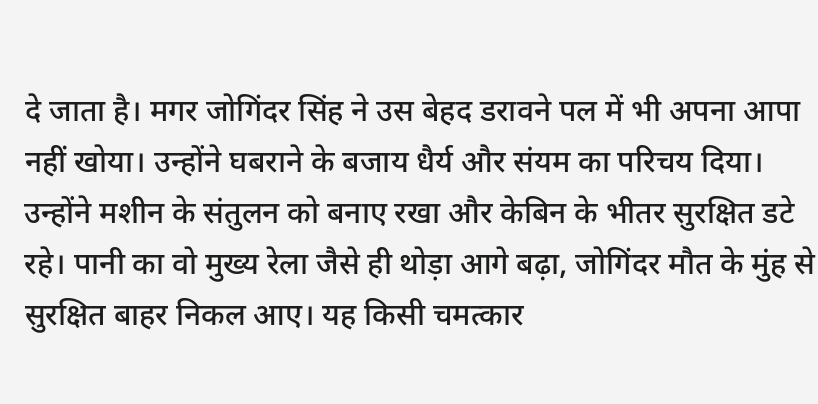दे जाता है। मगर जोगिंदर सिंह ने उस बेहद डरावने पल में भी अपना आपा नहीं खोया। उन्होंने घबराने के बजाय धैर्य और संयम का परिचय दिया। उन्होंने मशीन के संतुलन को बनाए रखा और केबिन के भीतर सुरक्षित डटे रहे। पानी का वो मुख्य रेला जैसे ही थोड़ा आगे बढ़ा, जोगिंदर मौत के मुंह से सुरक्षित बाहर निकल आए। यह किसी चमत्कार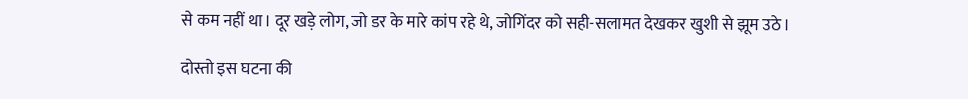से कम नहीं था। दूर खड़े लोग, जो डर के मारे कांप रहे थे, जोगिंदर को सही-सलामत देखकर खुशी से झूम उठे।

दोस्तो इस घटना की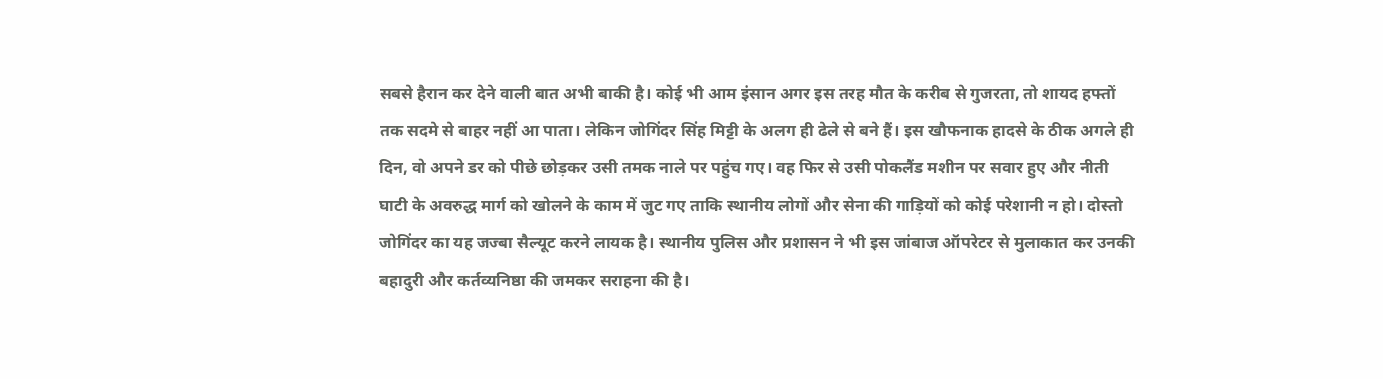सबसे हैरान कर देने वाली बात अभी बाकी है। कोई भी आम इंसान अगर इस तरह मौत के करीब से गुजरता, तो शायद हफ्तों तक सदमे से बाहर नहीं आ पाता। लेकिन जोगिंदर सिंह मिट्टी के अलग ही ढेले से बने हैं। इस खौफनाक हादसे के ठीक अगले ही दिन, वो अपने डर को पीछे छोड़कर उसी तमक नाले पर पहुंच गए। वह फिर से उसी पोकलैंड मशीन पर सवार हुए और नीती घाटी के अवरुद्ध मार्ग को खोलने के काम में जुट गए ताकि स्थानीय लोगों और सेना की गाड़ियों को कोई परेशानी न हो। दोस्तो जोगिंदर का यह जज्बा सैल्यूट करने लायक है। स्थानीय पुलिस और प्रशासन ने भी इस जांबाज ऑपरेटर से मुलाकात कर उनकी बहादुरी और कर्तव्यनिष्ठा की जमकर सराहना की है।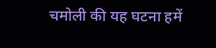चमोली की यह घटना हमें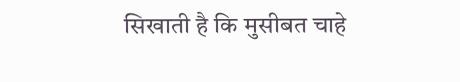सिखाती है कि मुसीबत चाहे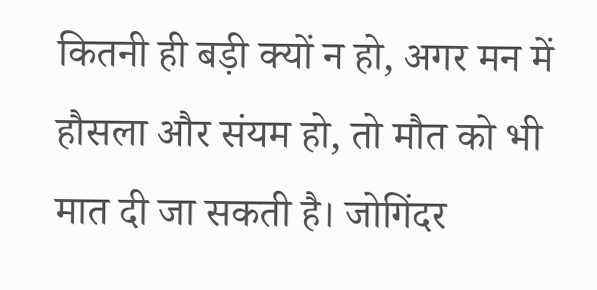कितनी ही बड़ी क्यों न हो, अगर मन में हौसला और संयम हो, तो मौत को भी मात दी जा सकती है। जोगिंदर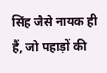सिंह जैसे नायक ही हैं, जो पहाड़ों की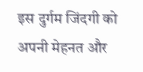इस दुर्गम जिंदगी को अपनी मेहनत और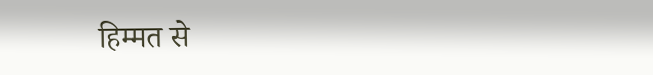हिम्मत से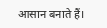आसान बनाते हैं।